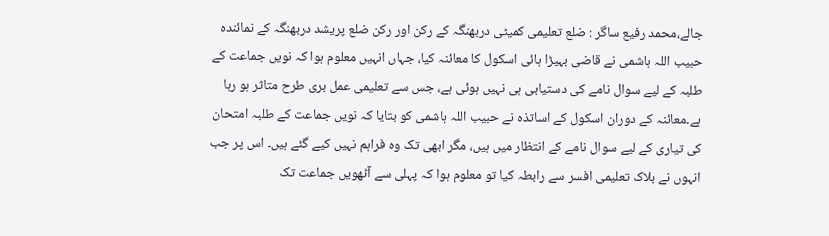جالے،محمد رفیع ساگر : ضلع تعلیمی کمیٹی دربھنگہ کے رکن اور رکن ضلع پریشد دربھنگہ کے نمائندہ حبیب اللہ ہاشمی نے قاضی بہیڑا ہائی اسکول کا معائنہ کیا، جہاں انہیں معلوم ہوا کہ نویں جماعت کے طلبہ کے لیے سوال نامے کی دستیابی ہی نہیں ہوئی ہے، جس سے تعلیمی عمل بری طرح متاثر ہو رہا ہے۔معائنہ کے دوران اسکول کے اساتذہ نے حبیب اللہ ہاشمی کو بتایا کہ نویں جماعت کے طلبہ امتحان کی تیاری کے لیے سوال نامے کے انتظار میں ہیں، مگر ابھی تک وہ فراہم نہیں کیے گئے ہیں۔ اس پر جب انہوں نے بلاک تعلیمی افسر سے رابطہ کیا تو معلوم ہوا کہ پہلی سے آٹھویں جماعت تک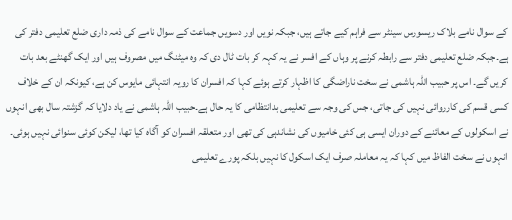کے سوال نامے بلاک ریسورس سینٹر سے فراہم کیے جاتے ہیں، جبکہ نویں اور دسویں جماعت کے سوال نامے کی ذمہ داری ضلع تعلیمی دفتر کی ہے۔جبکہ ضلع تعلیمی دفتر سے رابطہ کرنے پر وہاں کے افسر نے یہ کہہ کر بات ٹال دی کہ وہ میٹنگ میں مصروف ہیں اور ایک گھنٹے بعد بات کریں گے۔ اس پر حبیب اللہ ہاشمی نے سخت ناراضگی کا اظہار کرتے ہوئے کہا کہ افسران کا رویہ انتہائی مایوس کن ہے، کیونکہ ان کے خلاف کسی قسم کی کارروائی نہیں کی جاتی، جس کی وجہ سے تعلیمی بدانتظامی کا یہ حال ہے۔حبیب اللہ ہاشمی نے یاد دلایا کہ گزشتہ سال بھی انہوں نے اسکولوں کے معائنے کے دوران ایسی ہی کئی خامیوں کی نشاندہی کی تھی اور متعلقہ افسران کو آگاہ کیا تھا، لیکن کوئی سنوائی نہیں ہوئی۔ انہوں نے سخت الفاظ میں کہا کہ یہ معاملہ صرف ایک اسکول کا نہیں بلکہ پورے تعلیمی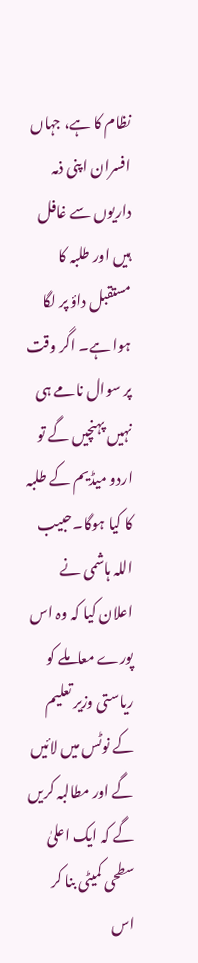نظام کا ہے، جہاں افسران اپنی ذمہ داریوں سے غافل ہیں اور طلبہ کا مستقبل داؤ پر لگا ہوا ہے۔ اگر وقت پر سوال نامے ہی نہیں پہنچیں گے تو اردو میڈیم کے طلبہ کا کیا ہوگا۔حبیب اللہ ہاشمی نے اعلان کیا کہ وہ اس پورے معاملے کو ریاستی وزیر تعلیم کے نوٹس میں لائیں گے اور مطالبہ کریں گے کہ ایک اعلیٰ سطحی کمیٹی بنا کر اس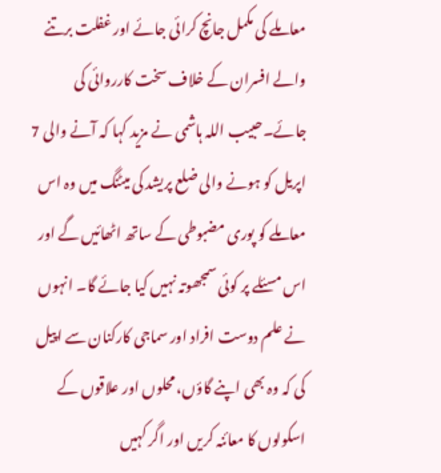معاملے کی مکمل جانچ کرائی جائے اور غفلت برتنے والے افسران کے خلاف سخت کارروائی کی جائے۔حبیب اللہ ہاشمی نے مزید کہا کہ آنے والی 7 اپریل کو ہونے والی ضلع پریشد کی میٹنگ میں وہ اس معاملے کو پوری مضبوطی کے ساتھ اٹھائیں گے اور اس مسئلے پر کوئی سمجھوتہ نہیں کیا جائے گا۔ انہوں نے علم دوست افراد اور سماجی کارکنان سے اپیل کی کہ وہ بھی اپنے گاؤں، محلوں اور علاقوں کے اسکولوں کا معائنہ کریں اور اگر کہیں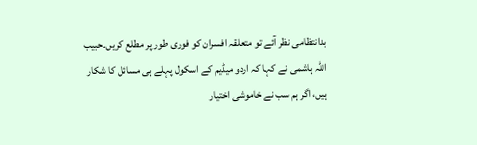بدانتظامی نظر آئے تو متعلقہ افسران کو فوری طور پر مطلع کریں۔حبیب اللہ ہاشمی نے کہا کہ اردو میڈیم کے اسکول پہلے ہی مسائل کا شکار ہیں، اگر ہم سب نے خاموشی اختیار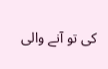کی تو آنے والی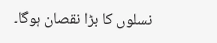نسلوں کا بڑا نقصان ہوگا۔